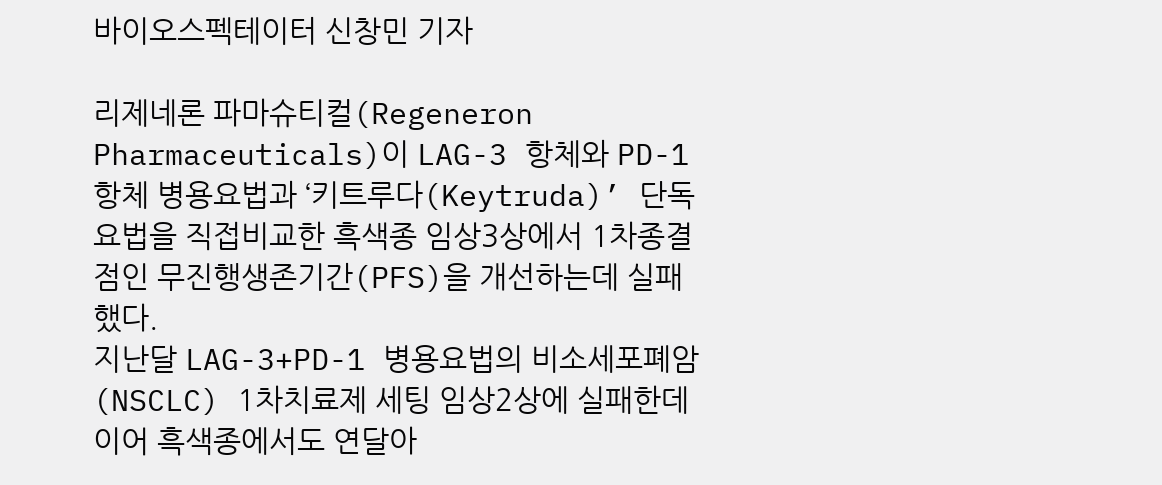바이오스펙테이터 신창민 기자

리제네론 파마슈티컬(Regeneron Pharmaceuticals)이 LAG-3 항체와 PD-1 항체 병용요법과 ‘키트루다(Keytruda)’ 단독요법을 직접비교한 흑색종 임상3상에서 1차종결점인 무진행생존기간(PFS)을 개선하는데 실패했다.
지난달 LAG-3+PD-1 병용요법의 비소세포폐암(NSCLC) 1차치료제 세팅 임상2상에 실패한데 이어 흑색종에서도 연달아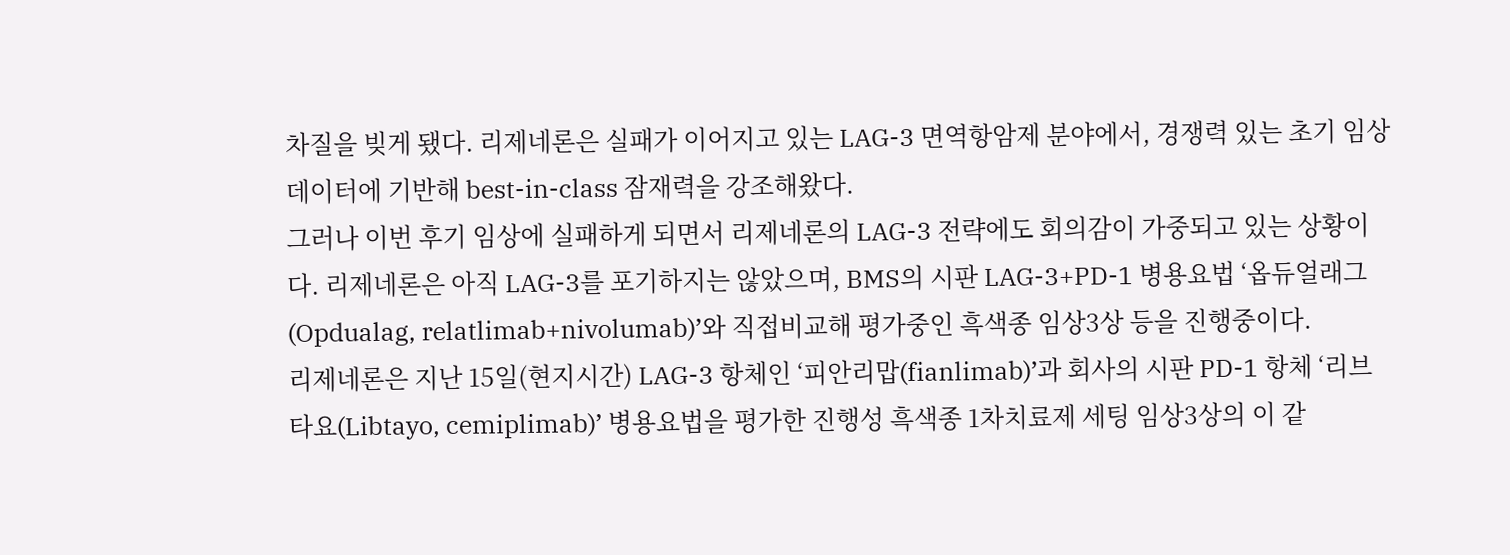차질을 빚게 됐다. 리제네론은 실패가 이어지고 있는 LAG-3 면역항암제 분야에서, 경쟁력 있는 초기 임상 데이터에 기반해 best-in-class 잠재력을 강조해왔다.
그러나 이번 후기 임상에 실패하게 되면서 리제네론의 LAG-3 전략에도 회의감이 가중되고 있는 상황이다. 리제네론은 아직 LAG-3를 포기하지는 않았으며, BMS의 시판 LAG-3+PD-1 병용요법 ‘옵듀얼래그(Opdualag, relatlimab+nivolumab)’와 직접비교해 평가중인 흑색종 임상3상 등을 진행중이다.
리제네론은 지난 15일(현지시간) LAG-3 항체인 ‘피안리맙(fianlimab)’과 회사의 시판 PD-1 항체 ‘리브타요(Libtayo, cemiplimab)’ 병용요법을 평가한 진행성 흑색종 1차치료제 세팅 임상3상의 이 같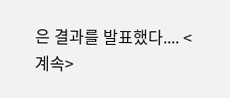은 결과를 발표했다.... <계속>